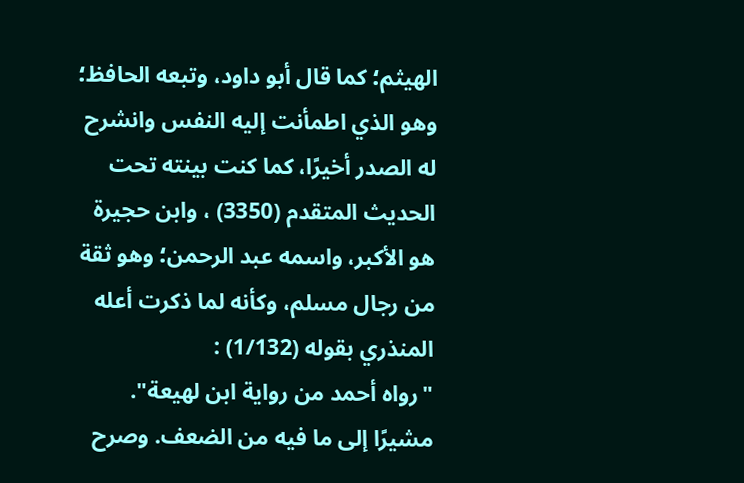الهيثم؛ كما قال أبو داود، وتبعه الحافظ؛ وهو الذي اطمأنت إليه النفس وانشرح له الصدر أخيرًا، كما كنت بينته تحت الحديث المتقدم (3350) ، وابن حجيرة هو الأكبر، واسمه عبد الرحمن؛ وهو ثقة من رجال مسلم، وكأنه لما ذكرت أعله المنذري بقوله (1/132) :
"رواه أحمد من رواية ابن لهيعة".
مشيرًا إلى ما فيه من الضعف. وصرح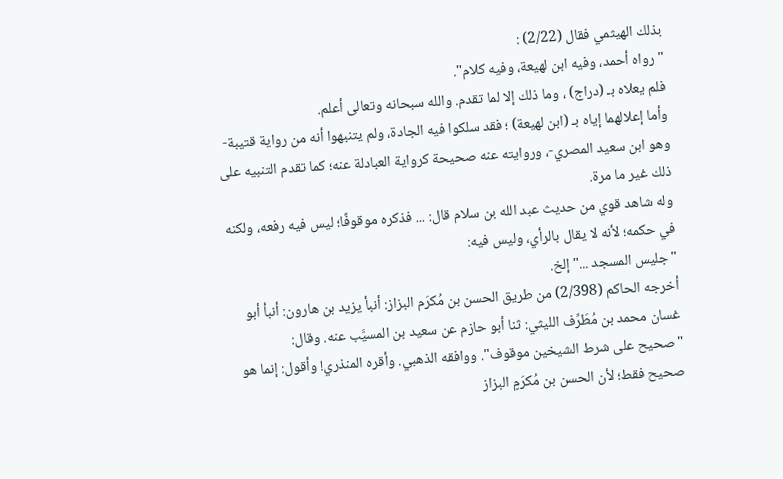بذلك الهيثمي فقال (2/22) :
"رواه أحمد، وفيه ابن لهيعة، وفيه كلام".
فلم يعلاه بـ (دراج) ، وما ذلك إلا لما تقدم. والله سبحانه وتعالى أعلم.
وأما إعلالهما إياه بـ (ابن لهيعة) ؛ فقد سلكوا فيه الجادة، ولم يتنبهوا أنه من رواية قتيبة- وهو ابن سعيد المصري-، وروايته عنه صحيحة كرواية العبادلة عنه؛ كما تقدم التنبيه على ذلك غير ما مرة.
وله شاهد قوي من حديث عبد الله بن سلام قال: ... فذكره موقوفًا؛ ليس فيه رفعه، ولكنه في حكمه؛ لأنه لا يقال بالرأي، وليس فيه:
"جليس المسجد ..."إلخ.
أخرجه الحاكم (2/398) من طريق الحسن بن مُكرَم البزاز: أنبأ يزيد بن هارون: أنبأ أبو غسان محمد بن مُطَرِّف الليثي: ثنا أبو حازم عن سعيد بن المسيَّب عنه. وقال:
"صحيح على شرط الشيخين موقوف". ووافقه الذهبي. وأقره المنذري! وأقول: إنما هو صحيح فقط؛ لأن الحسن بن مُكرَمٍ البزاز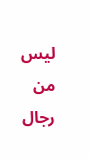ليس من رجال